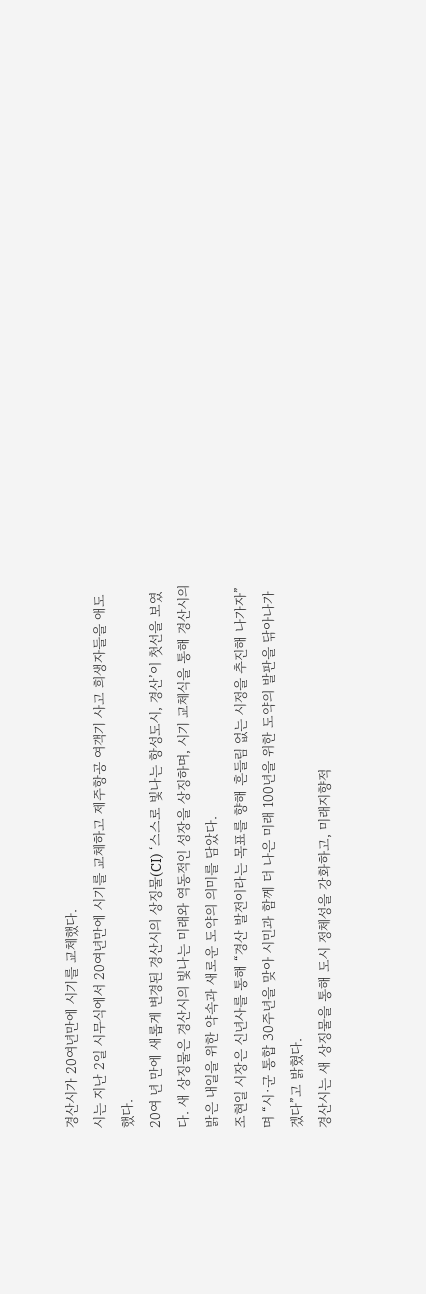경산시가 20여년만에 시기를 교체했다.
시는 지난 2일 시무식에서 20여년만에 시기를 교체하고 제주항공 여객기 사고 희생자들을 애도했다.
20여 년 만에 새롭게 변경된 경산시의 상징물(CI) ‘스스로 빛나는 항성도시, 경산’이 첫선을 보였다. 새 상징물은 경산시의 빛나는 미래와 역동적인 성장을 상징하며, 시기 교체식을 통해 경산시의 밝은 내일을 위한 약속과 새로운 도약의 의미를 담았다.
조현일 시장은 신년사를 통해 “경산 발전이라는 목표를 향해 흔들림 없는 시정을 추진해 나가자”며 “시·군 통합 30주년을 맞아 시민과 함께 더 나은 미래 100년을 위한 도약의 발판을 닦아나가겠다”고 밝혔다.
경산시는 새 상징물을 통해 도시 정체성을 강화하고, 미래지향적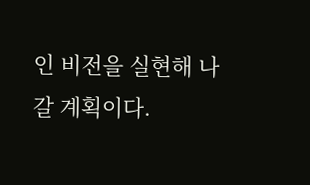인 비전을 실현해 나갈 계획이다.